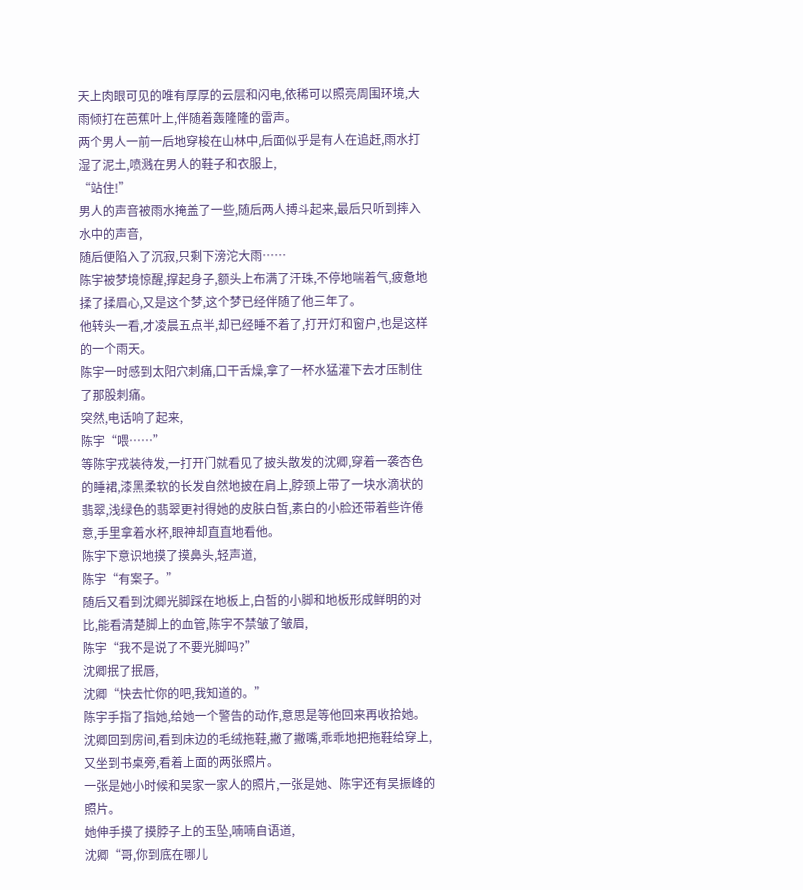天上肉眼可见的唯有厚厚的云层和闪电,依稀可以照亮周围环境,大雨倾打在芭蕉叶上,伴随着轰隆隆的雷声。
两个男人一前一后地穿梭在山林中,后面似乎是有人在追赶,雨水打湿了泥土,喷溅在男人的鞋子和衣服上,
“站住!”
男人的声音被雨水掩盖了一些,随后两人搏斗起来,最后只听到摔入水中的声音,
随后便陷入了沉寂,只剩下滂沱大雨……
陈宇被梦境惊醒,撑起身子,额头上布满了汗珠,不停地喘着气,疲惫地揉了揉眉心,又是这个梦,这个梦已经伴随了他三年了。
他转头一看,才凌晨五点半,却已经睡不着了,打开灯和窗户,也是这样的一个雨天。
陈宇一时感到太阳穴刺痛,口干舌燥,拿了一杯水猛灌下去才压制住了那股刺痛。
突然,电话响了起来,
陈宇“喂……”
等陈宇戎装待发,一打开门就看见了披头散发的沈卿,穿着一袭杏色的睡裙,漆黑柔软的长发自然地披在肩上,脖颈上带了一块水滴状的翡翠,浅绿色的翡翠更衬得她的皮肤白皙,素白的小脸还带着些许倦意,手里拿着水杯,眼神却直直地看他。
陈宇下意识地摸了摸鼻头,轻声道,
陈宇“有案子。”
随后又看到沈卿光脚踩在地板上,白皙的小脚和地板形成鲜明的对比,能看清楚脚上的血管,陈宇不禁皱了皱眉,
陈宇“我不是说了不要光脚吗?”
沈卿抿了抿唇,
沈卿“快去忙你的吧,我知道的。”
陈宇手指了指她,给她一个警告的动作,意思是等他回来再收拾她。
沈卿回到房间,看到床边的毛绒拖鞋,撇了撇嘴,乖乖地把拖鞋给穿上,又坐到书桌旁,看着上面的两张照片。
一张是她小时候和吴家一家人的照片,一张是她、陈宇还有吴振峰的照片。
她伸手摸了摸脖子上的玉坠,喃喃自语道,
沈卿“哥,你到底在哪儿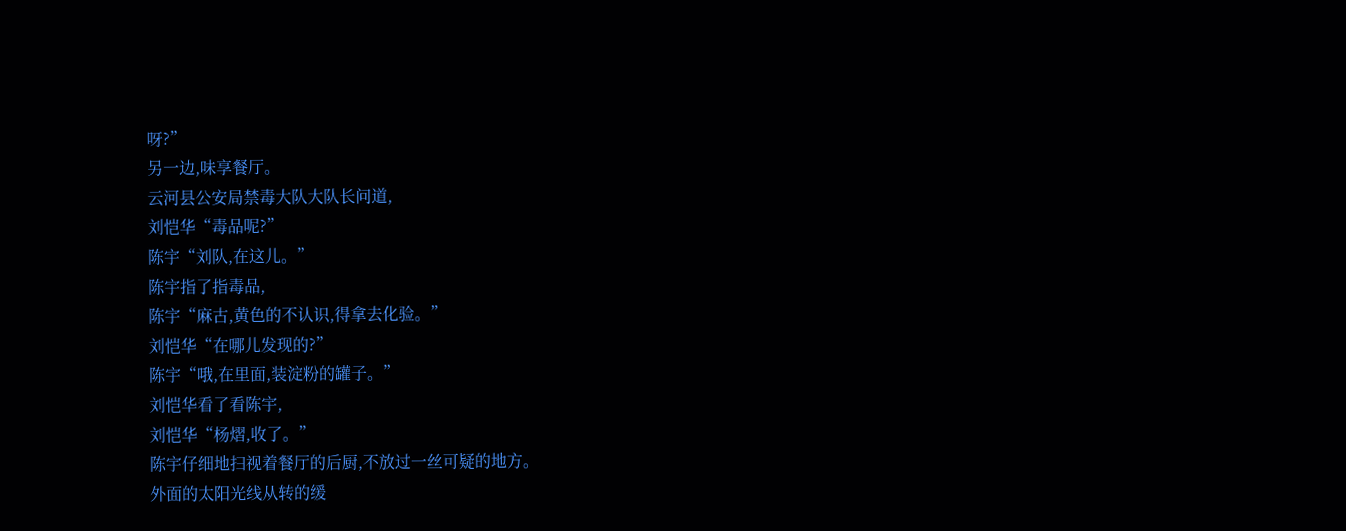呀?”
另一边,味享餐厅。
云河县公安局禁毒大队大队长问道,
刘恺华“毒品呢?”
陈宇“刘队,在这儿。”
陈宇指了指毒品,
陈宇“麻古,黄色的不认识,得拿去化验。”
刘恺华“在哪儿发现的?”
陈宇“哦,在里面,装淀粉的罐子。”
刘恺华看了看陈宇,
刘恺华“杨熠,收了。”
陈宇仔细地扫视着餐厅的后厨,不放过一丝可疑的地方。
外面的太阳光线从转的缓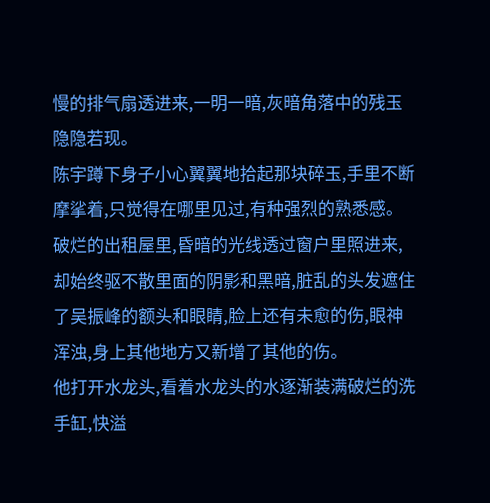慢的排气扇透进来,一明一暗,灰暗角落中的残玉隐隐若现。
陈宇蹲下身子小心翼翼地拾起那块碎玉,手里不断摩挲着,只觉得在哪里见过,有种强烈的熟悉感。
破烂的出租屋里,昏暗的光线透过窗户里照进来,却始终驱不散里面的阴影和黑暗,脏乱的头发遮住了吴振峰的额头和眼睛,脸上还有未愈的伤,眼神浑浊,身上其他地方又新增了其他的伤。
他打开水龙头,看着水龙头的水逐渐装满破烂的洗手缸,快溢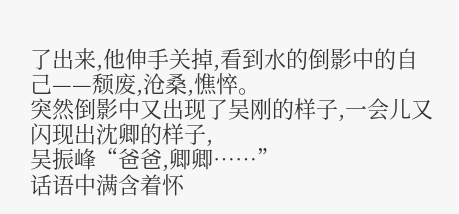了出来,他伸手关掉,看到水的倒影中的自己——颓废,沧桑,憔悴。
突然倒影中又出现了吴刚的样子,一会儿又闪现出沈卿的样子,
吴振峰“爸爸,卿卿……”
话语中满含着怀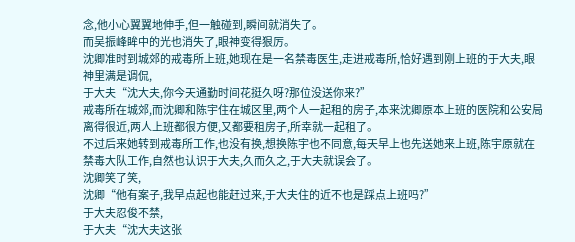念,他小心翼翼地伸手,但一触碰到,瞬间就消失了。
而吴振峰眸中的光也消失了,眼神变得狠厉。
沈卿准时到城郊的戒毒所上班,她现在是一名禁毒医生,走进戒毒所,恰好遇到刚上班的于大夫,眼神里满是调侃,
于大夫“沈大夫,你今天通勤时间花挺久呀?那位没送你来?”
戒毒所在城郊,而沈卿和陈宇住在城区里,两个人一起租的房子,本来沈卿原本上班的医院和公安局离得很近,两人上班都很方便,又都要租房子,所幸就一起租了。
不过后来她转到戒毒所工作,也没有换,想换陈宇也不同意,每天早上也先送她来上班,陈宇原就在禁毒大队工作,自然也认识于大夫,久而久之,于大夫就误会了。
沈卿笑了笑,
沈卿“他有案子,我早点起也能赶过来,于大夫住的近不也是踩点上班吗?”
于大夫忍俊不禁,
于大夫“沈大夫这张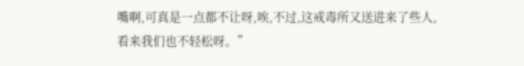嘴啊,可真是一点都不让呀,唉,不过,这戒毒所又送进来了些人,看来我们也不轻松呀。”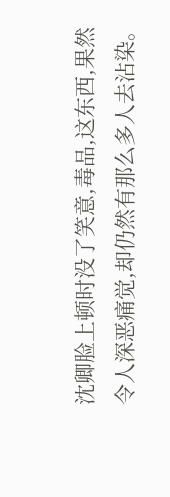沈卿脸上顿时没了笑意,毒品,这东西,果然令人深恶痛觉,却仍然有那么多人去沾染。